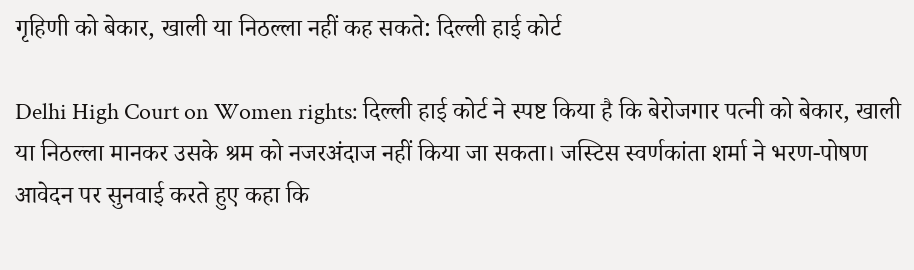गृहिणी को बेकार, खाली या निठल्ला नहीं कह सकते: दिल्ली हाई कोर्ट

Delhi High Court on Women rights: दिल्ली हाई कोर्ट ने स्पष्ट किया है कि बेरोजगार पत्नी को बेकार, खाली या निठल्ला मानकर उसके श्रम को नजरअंदाज नहीं किया जा सकता। जस्टिस स्वर्णकांता शर्मा ने भरण-पोषण आवेदन पर सुनवाई करते हुए कहा कि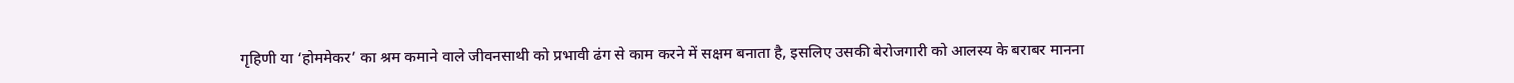गृहिणी या ‘होममेकर’ का श्रम कमाने वाले जीवनसाथी को प्रभावी ढंग से काम करने में सक्षम बनाता है, इसलिए उसकी बेरोजगारी को आलस्य के बराबर मानना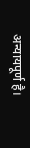अन्यायपूर्ण है।